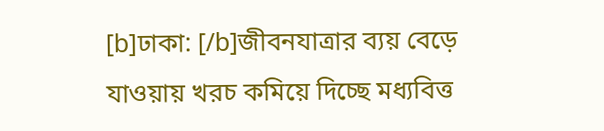[b]ঢাকা: [/b]জীবনযাত্রার ব্যয় বেড়ে যাওয়ায় খরচ কমিয়ে দিচ্ছে মধ্যবিত্ত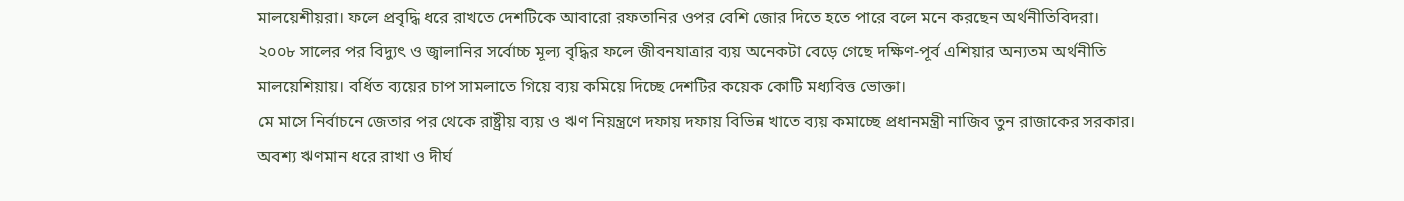মালয়েশীয়রা। ফলে প্রবৃদ্ধি ধরে রাখতে দেশটিকে আবারো রফতানির ওপর বেশি জোর দিতে হতে পারে বলে মনে করছেন অর্থনীতিবিদরা।
২০০৮ সালের পর বিদ্যুৎ ও জ্বালানির সর্বোচ্চ মূল্য বৃদ্ধির ফলে জীবনযাত্রার ব্যয় অনেকটা বেড়ে গেছে দক্ষিণ-পূর্ব এশিয়ার অন্যতম অর্থনীতি মালয়েশিয়ায়। বর্ধিত ব্যয়ের চাপ সামলাতে গিয়ে ব্যয় কমিয়ে দিচ্ছে দেশটির কয়েক কোটি মধ্যবিত্ত ভোক্তা।
মে মাসে নির্বাচনে জেতার পর থেকে রাষ্ট্রীয় ব্যয় ও ঋণ নিয়ন্ত্রণে দফায় দফায় বিভিন্ন খাতে ব্যয় কমাচ্ছে প্রধানমন্ত্রী নাজিব তুন রাজাকের সরকার। অবশ্য ঋণমান ধরে রাখা ও দীর্ঘ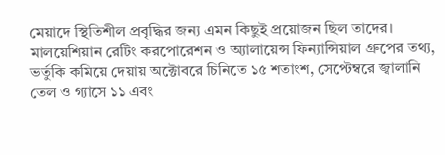মেয়াদে স্থিতিশীল প্রবৃদ্ধির জন্য এমন কিছুই প্রয়োজন ছিল তাদের।
মালয়েশিয়ান রেটিং করপোরেশন ও অ্যালায়েন্স ফিন্যান্সিয়াল গ্রুপের তথ্য, ভর্তুকি কমিয়ে দেয়ায় অক্টোবরে চিনিতে ১৫ শতাংশ, সেপ্টেম্বরে জ্বালানি তেল ও গ্যাসে ১১ এবং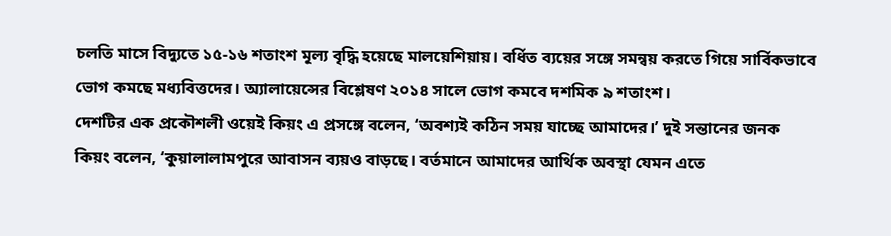চলতি মাসে বিদ্যুতে ১৫-১৬ শতাংশ মূল্য বৃদ্ধি হয়েছে মালয়েশিয়ায়। বর্ধিত ব্যয়ের সঙ্গে সমন্বয় করতে গিয়ে সার্বিকভাবে ভোগ কমছে মধ্যবিত্তদের। অ্যালায়েন্সের বিশ্লেষণ ২০১৪ সালে ভোগ কমবে দশমিক ৯ শতাংশ।
দেশটির এক প্রকৌশলী ওয়েই কিয়ং এ প্রসঙ্গে বলেন, ‘অবশ্যই কঠিন সময় যাচ্ছে আমাদের।’ দুই সন্তানের জনক কিয়ং বলেন, ‘কুয়ালালামপুরে আবাসন ব্যয়ও বাড়ছে। বর্তমানে আমাদের আর্থিক অবস্থা যেমন এতে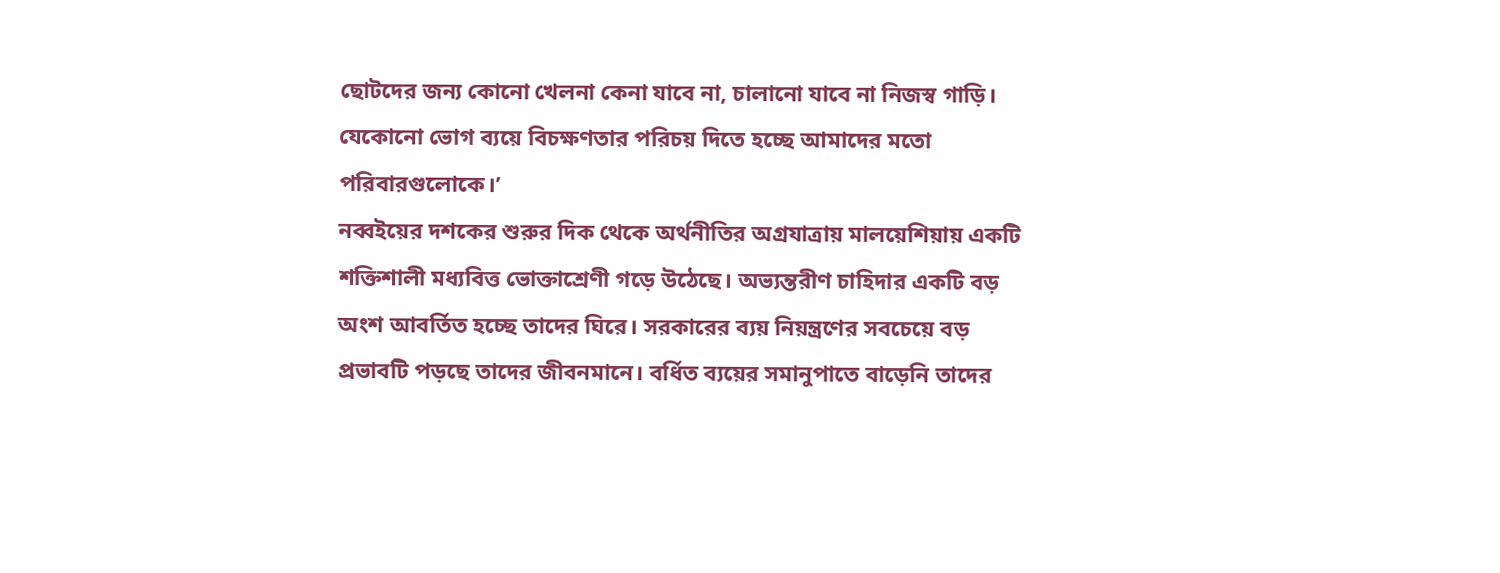ছোটদের জন্য কোনো খেলনা কেনা যাবে না, চালানো যাবে না নিজস্ব গাড়ি। যেকোনো ভোগ ব্যয়ে বিচক্ষণতার পরিচয় দিতে হচ্ছে আমাদের মতো পরিবারগুলোকে।’
নব্বইয়ের দশকের শুরুর দিক থেকে অর্থনীতির অগ্রযাত্রায় মালয়েশিয়ায় একটি শক্তিশালী মধ্যবিত্ত ভোক্তাশ্রেণী গড়ে উঠেছে। অভ্যন্তরীণ চাহিদার একটি বড় অংশ আবর্তিত হচ্ছে তাদের ঘিরে। সরকারের ব্যয় নিয়ন্ত্রণের সবচেয়ে বড় প্রভাবটি পড়ছে তাদের জীবনমানে। বর্ধিত ব্যয়ের সমানুপাতে বাড়েনি তাদের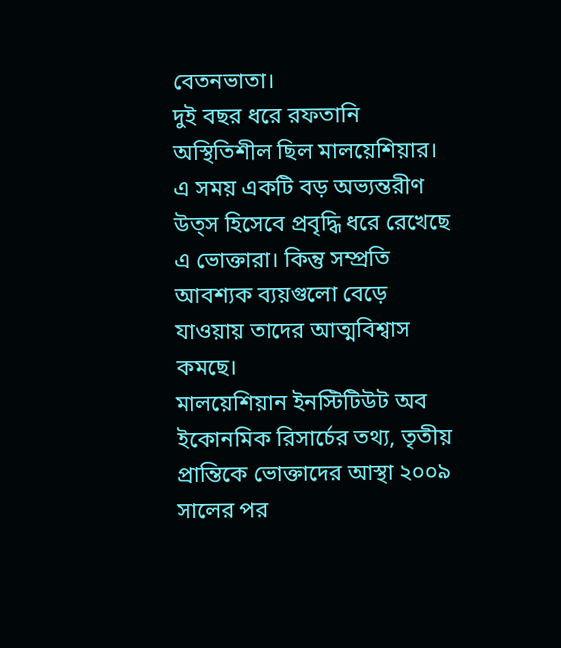বেতনভাতা।
দুই বছর ধরে রফতানি অস্থিতিশীল ছিল মালয়েশিয়ার। এ সময় একটি বড় অভ্যন্তরীণ উত্স হিসেবে প্রবৃদ্ধি ধরে রেখেছে এ ভোক্তারা। কিন্তু সম্প্রতি আবশ্যক ব্যয়গুলো বেড়ে যাওয়ায় তাদের আত্মবিশ্বাস কমছে।
মালয়েশিয়ান ইনস্টিটিউট অব ইকোনমিক রিসার্চের তথ্য, তৃতীয় প্রান্তিকে ভোক্তাদের আস্থা ২০০৯ সালের পর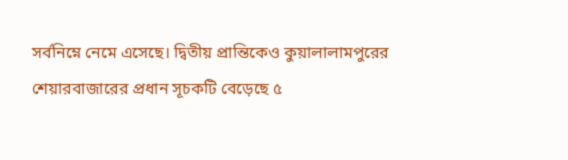সর্বনিম্নে নেমে এসেছে। দ্বিতীয় প্রান্তিকেও কুয়ালালামপুরের শেয়ারবাজারের প্রধান সূচকটি বেড়েছে ৫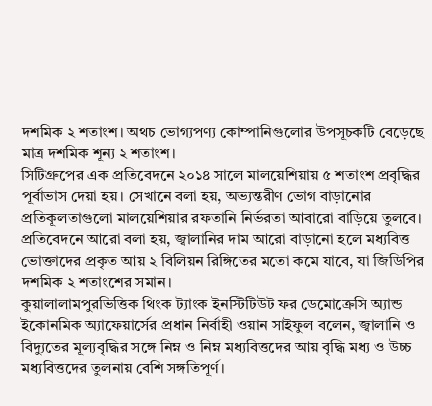দশমিক ২ শতাংশ। অথচ ভোগ্যপণ্য কোম্পানিগুলোর উপসূচকটি বেড়েছে মাত্র দশমিক শূন্য ২ শতাংশ।
সিটিগ্রুপের এক প্রতিবেদনে ২০১৪ সালে মালয়েশিয়ায় ৫ শতাংশ প্রবৃদ্ধির পূর্বাভাস দেয়া হয়। সেখানে বলা হয়, অভ্যন্তরীণ ভোগ বাড়ানোর প্রতিকূলতাগুলো মালয়েশিয়ার রফতানি নির্ভরতা আবারো বাড়িয়ে তুলবে।
প্রতিবেদনে আরো বলা হয়, জ্বালানির দাম আরো বাড়ানো হলে মধ্যবিত্ত ভোক্তাদের প্রকৃত আয় ২ বিলিয়ন রিঙ্গিতের মতো কমে যাবে, যা জিডিপির দশমিক ২ শতাংশের সমান।
কুয়ালালামপুরভিত্তিক থিংক ট্যাংক ইনস্টিটিউট ফর ডেমোক্রেসি অ্যান্ড ইকোনমিক অ্যাফেয়ার্সের প্রধান নির্বাহী ওয়ান সাইফুল বলেন, জ্বালানি ও বিদ্যুতের মূল্যবৃদ্ধির সঙ্গে নিম্ন ও নিম্ন মধ্যবিত্তদের আয় বৃদ্ধি মধ্য ও উচ্চ মধ্যবিত্তদের তুলনায় বেশি সঙ্গতিপূর্ণ।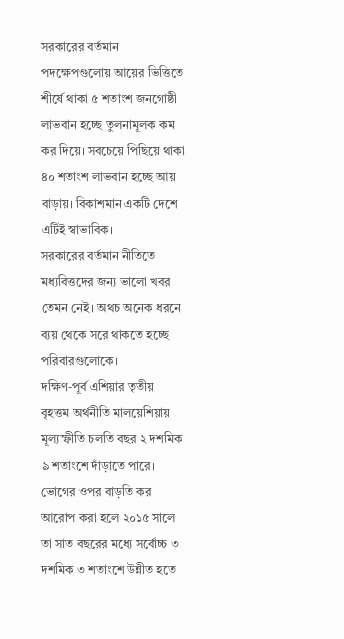সরকারের বর্তমান পদক্ষেপগুলোয় আয়ের ভিত্তিতে শীর্ষে থাকা ৫ শতাংশ জনগোষ্ঠী লাভবান হচ্ছে তুলনামূলক কম কর দিয়ে। সবচেয়ে পিছিয়ে থাকা ৪০ শতাংশ লাভবান হচ্ছে আয় বাড়ায়। বিকাশমান একটি দেশে এটিই স্বাভাবিক।
সরকারের বর্তমান নীতিতে মধ্যবিত্তদের জন্য ভালো খবর তেমন নেই। অথচ অনেক ধরনে ব্যয় থেকে সরে থাকতে হচ্ছে পরিবারগুলোকে।
দক্ষিণ-পূর্ব এশিয়ার তৃতীয় বৃহত্তম অর্থনীতি মালয়েশিয়ায় মূল্যস্ফীতি চলতি বছর ২ দশমিক ৯ শতাংশে দাঁড়াতে পারে। ভোগের ওপর বাড়তি কর আরোপ করা হলে ২০১৫ সালে তা সাত বছরের মধ্যে সর্বোচ্চ ৩ দশমিক ৩ শতাংশে উন্নীত হতে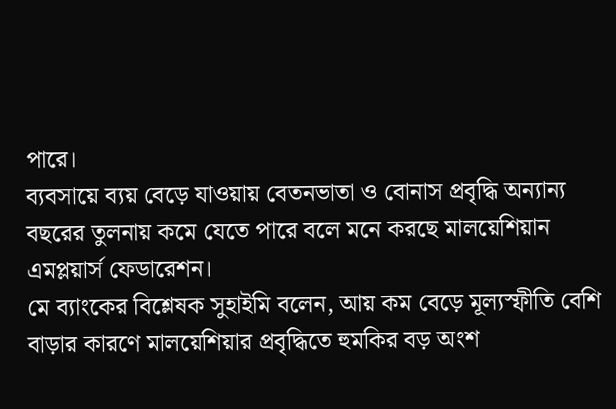পারে।
ব্যবসায়ে ব্যয় বেড়ে যাওয়ায় বেতনভাতা ও বোনাস প্রবৃদ্ধি অন্যান্য বছরের তুলনায় কমে যেতে পারে বলে মনে করছে মালয়েশিয়ান এমপ্লয়ার্স ফেডারেশন।
মে ব্যাংকের বিশ্লেষক সুহাইমি বলেন, আয় কম বেড়ে মূল্যস্ফীতি বেশি বাড়ার কারণে মালয়েশিয়ার প্রবৃদ্ধিতে হুমকির বড় অংশ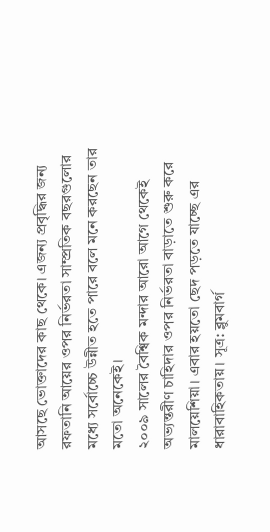আসছে ভোক্তাদের কাছ থেকে। এজন্য প্রবৃদ্ধির জন্য রফতানি আয়ের ওপর নির্ভরতা সাম্প্রতিক বছরগুলোর মধ্যে সর্বোচ্চে উন্নীত হতে পারে বলে মনে করছেন তার মতো অনেকেই।
২০০৯ সালের বৈশ্বিক মন্দার আরো আগে থেকেই অভ্যন্তরীণ চাহিদার ওপর নির্ভরতা বাড়াতে শুরু করে মালয়েশিয়া। এবার হয়তো ছেদ পড়তে যাচ্ছে এর ধারাবাহিকতায়। সূত্র: ব্লুমবার্গ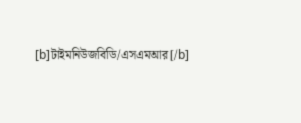[b]টাইমনিউজবিডি/এসএমআর[/b]